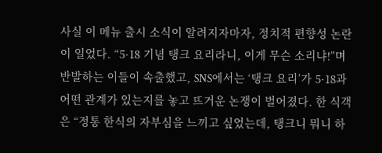사실 이 메뉴 출시 소식이 알려지자마자, 정치적 편향성 논란이 일었다. “5·18 기념 탱크 요리라니, 이게 무슨 소리냐!”며 반발하는 이들이 속출했고, SNS에서는 ‘탱크 요리’가 5·18과 어떤 관계가 있는지를 놓고 뜨거운 논쟁이 벌어졌다. 한 식객은 “정통 한식의 자부심을 느끼고 싶었는데, 탱크니 뭐니 하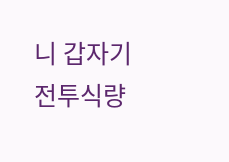니 갑자기 전투식량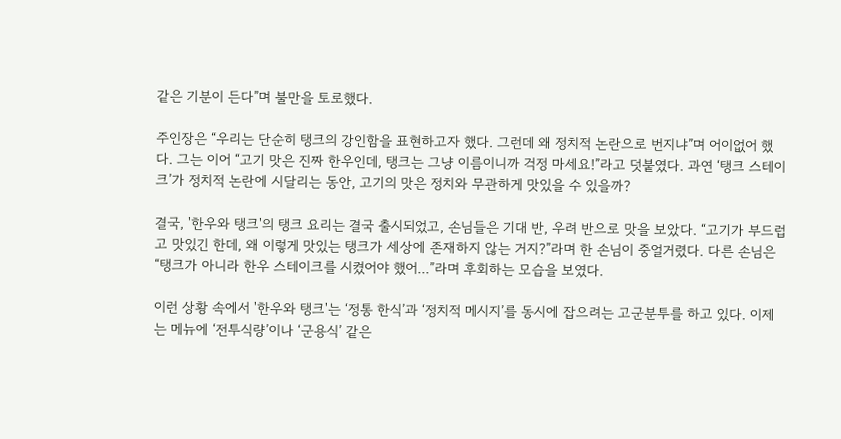같은 기분이 든다”며 불만을 토로했다.

주인장은 “우리는 단순히 탱크의 강인함을 표현하고자 했다. 그런데 왜 정치적 논란으로 번지냐”며 어이없어 했다. 그는 이어 “고기 맛은 진짜 한우인데, 탱크는 그냥 이름이니까 걱정 마세요!”라고 덧붙였다. 과연 ‘탱크 스테이크’가 정치적 논란에 시달리는 동안, 고기의 맛은 정치와 무관하게 맛있을 수 있을까?

결국, '한우와 탱크'의 탱크 요리는 결국 출시되었고, 손님들은 기대 반, 우려 반으로 맛을 보았다. “고기가 부드럽고 맛있긴 한데, 왜 이렇게 맛있는 탱크가 세상에 존재하지 않는 거지?”라며 한 손님이 중얼거렸다. 다른 손님은 “탱크가 아니라 한우 스테이크를 시켰어야 했어...”라며 후회하는 모습을 보였다.

이런 상황 속에서 '한우와 탱크'는 ‘정통 한식’과 ‘정치적 메시지’를 동시에 잡으려는 고군분투를 하고 있다. 이제는 메뉴에 ‘전투식량’이나 ‘군용식’ 같은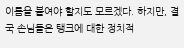이름을 붙여야 할지도 모르겠다. 하지만, 결국 손님들은 탱크에 대한 정치적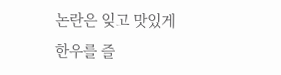논란은 잊고 맛있게 한우를 즐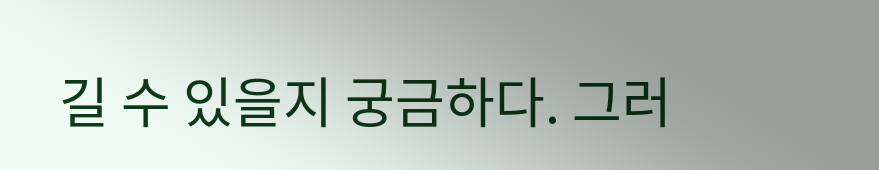길 수 있을지 궁금하다. 그러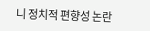니 정치적 편향성 논란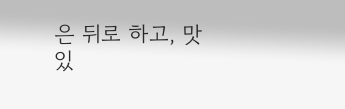은 뒤로 하고, 맛있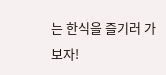는 한식을 즐기러 가보자!